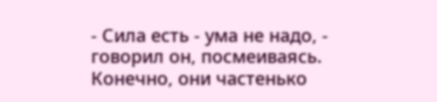- Сила есть - ума не надо, - говорил он, посмеиваясь.
Конечно, они частенько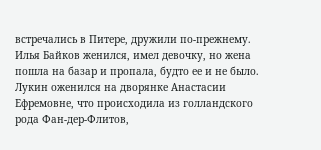встречались в Питере, дружили по-прежнему. Илья Байков женился, имел девочку, но жена пошла на базар и пропала, будто ее и не было. Лукин оженился на дворянке Анастасии Ефремовне, что происходила из голландского рода Фан-дер-Флитов,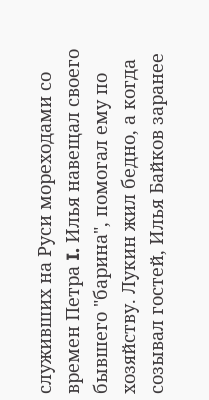служивших на Руси мореходами со времен Петра I. Илья навещал своего бывшего "барина", помогал ему по хозяйству. Лукин жил бедно, а когда созывал гостей, Илья Байков заранее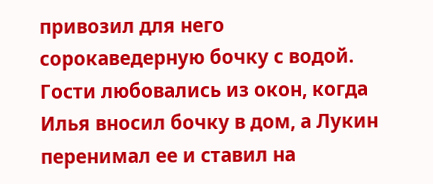привозил для него сорокаведерную бочку с водой. Гости любовались из окон, когда Илья вносил бочку в дом, а Лукин перенимал ее и ставил на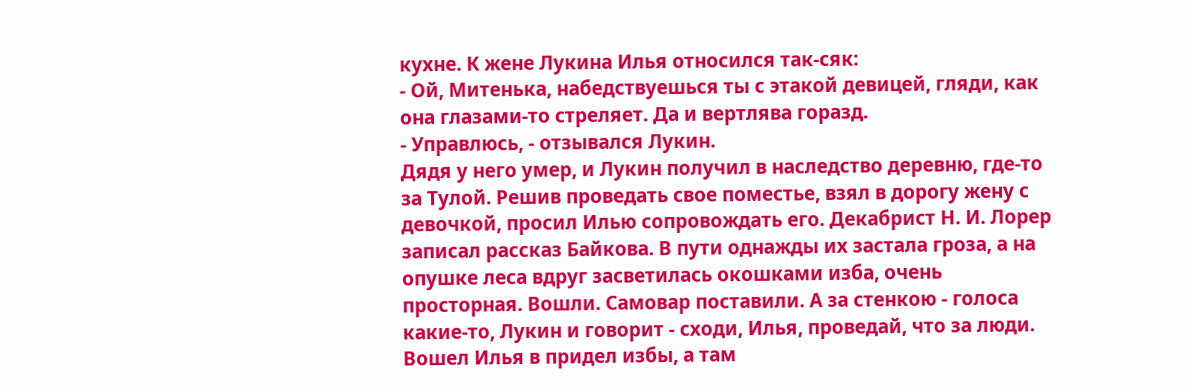кухне. К жене Лукина Илья относился так-сяк:
- Ой, Митенька, набедствуешься ты с этакой девицей, гляди, как она глазами-то стреляет. Да и вертлява горазд.
- Управлюсь, - отзывался Лукин.
Дядя у него умер, и Лукин получил в наследство деревню, где-то за Тулой. Решив проведать свое поместье, взял в дорогу жену с девочкой, просил Илью сопровождать его. Декабрист Н. И. Лорер записал рассказ Байкова. В пути однажды их застала гроза, а на опушке леса вдруг засветилась окошками изба, очень просторная. Вошли. Самовар поставили. А за стенкою - голоса какие-то, Лукин и говорит - сходи, Илья, проведай, что за люди. Вошел Илья в придел избы, а там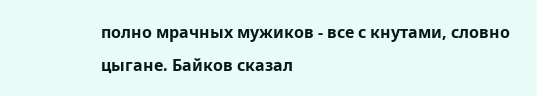полно мрачных мужиков - все с кнутами, словно цыгане. Байков сказал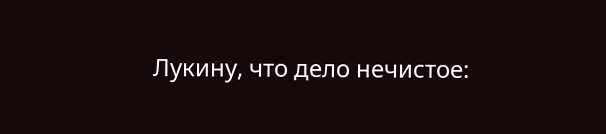Лукину, что дело нечистое: